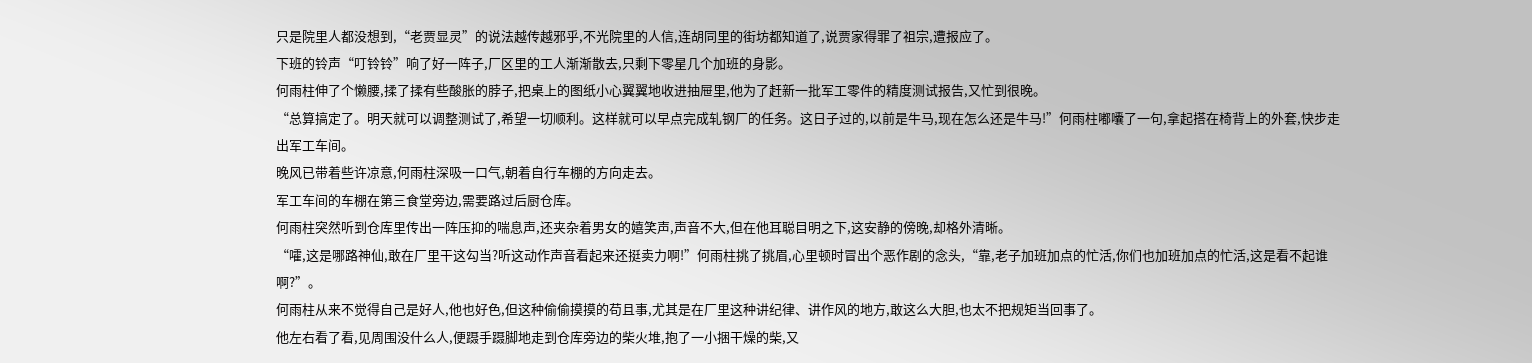只是院里人都没想到,“老贾显灵”的说法越传越邪乎,不光院里的人信,连胡同里的街坊都知道了,说贾家得罪了祖宗,遭报应了。
下班的铃声“叮铃铃”响了好一阵子,厂区里的工人渐渐散去,只剩下零星几个加班的身影。
何雨柱伸了个懒腰,揉了揉有些酸胀的脖子,把桌上的图纸小心翼翼地收进抽屉里,他为了赶新一批军工零件的精度测试报告,又忙到很晚。
“总算搞定了。明天就可以调整测试了,希望一切顺利。这样就可以早点完成轧钢厂的任务。这日子过的,以前是牛马,现在怎么还是牛马!”何雨柱嘟囔了一句,拿起搭在椅背上的外套,快步走出军工车间。
晚风已带着些许凉意,何雨柱深吸一口气,朝着自行车棚的方向走去。
军工车间的车棚在第三食堂旁边,需要路过后厨仓库。
何雨柱突然听到仓库里传出一阵压抑的喘息声,还夹杂着男女的嬉笑声,声音不大,但在他耳聪目明之下,这安静的傍晚,却格外清晰。
“嚯,这是哪路神仙,敢在厂里干这勾当?听这动作声音看起来还挺卖力啊!”何雨柱挑了挑眉,心里顿时冒出个恶作剧的念头,“靠,老子加班加点的忙活,你们也加班加点的忙活,这是看不起谁啊?”。
何雨柱从来不觉得自己是好人,他也好色,但这种偷偷摸摸的苟且事,尤其是在厂里这种讲纪律、讲作风的地方,敢这么大胆,也太不把规矩当回事了。
他左右看了看,见周围没什么人,便蹑手蹑脚地走到仓库旁边的柴火堆,抱了一小捆干燥的柴,又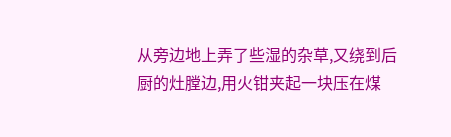从旁边地上弄了些湿的杂草,又绕到后厨的灶膛边,用火钳夹起一块压在煤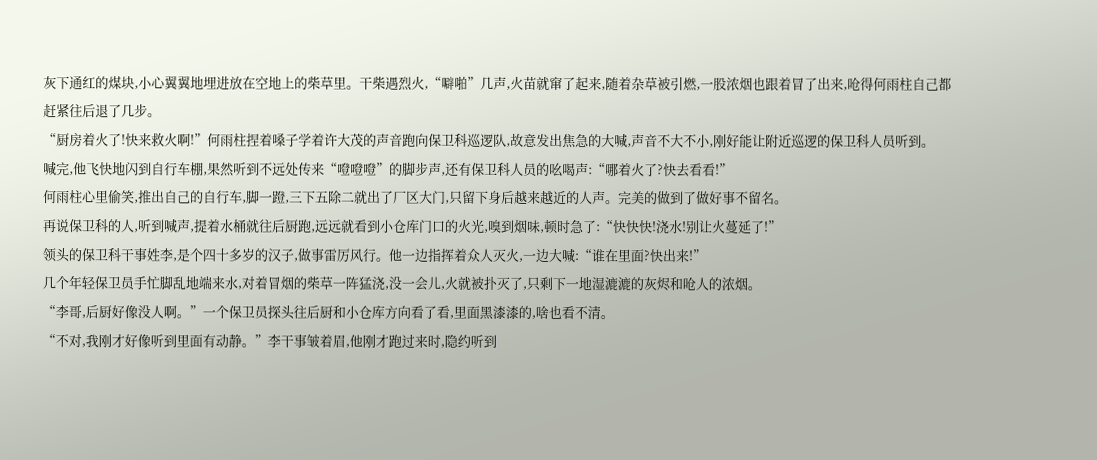灰下通红的煤块,小心翼翼地埋进放在空地上的柴草里。干柴遇烈火,“噼啪”几声,火苗就窜了起来,随着杂草被引燃,一股浓烟也跟着冒了出来,呛得何雨柱自己都赶紧往后退了几步。
“厨房着火了!快来救火啊!”何雨柱捏着嗓子学着许大茂的声音跑向保卫科巡逻队,故意发出焦急的大喊,声音不大不小,刚好能让附近巡逻的保卫科人员听到。
喊完,他飞快地闪到自行车棚,果然听到不远处传来“噔噔噔”的脚步声,还有保卫科人员的吆喝声:“哪着火了?快去看看!”
何雨柱心里偷笑,推出自己的自行车,脚一蹬,三下五除二就出了厂区大门,只留下身后越来越近的人声。完美的做到了做好事不留名。
再说保卫科的人,听到喊声,提着水桶就往后厨跑,远远就看到小仓库门口的火光,嗅到烟味,顿时急了:“快快快!浇水!别让火蔓延了!”
领头的保卫科干事姓李,是个四十多岁的汉子,做事雷厉风行。他一边指挥着众人灭火,一边大喊:“谁在里面?快出来!”
几个年轻保卫员手忙脚乱地端来水,对着冒烟的柴草一阵猛浇,没一会儿,火就被扑灭了,只剩下一地湿漉漉的灰烬和呛人的浓烟。
“李哥,后厨好像没人啊。”一个保卫员探头往后厨和小仓库方向看了看,里面黑漆漆的,啥也看不清。
“不对,我刚才好像听到里面有动静。”李干事皱着眉,他刚才跑过来时,隐约听到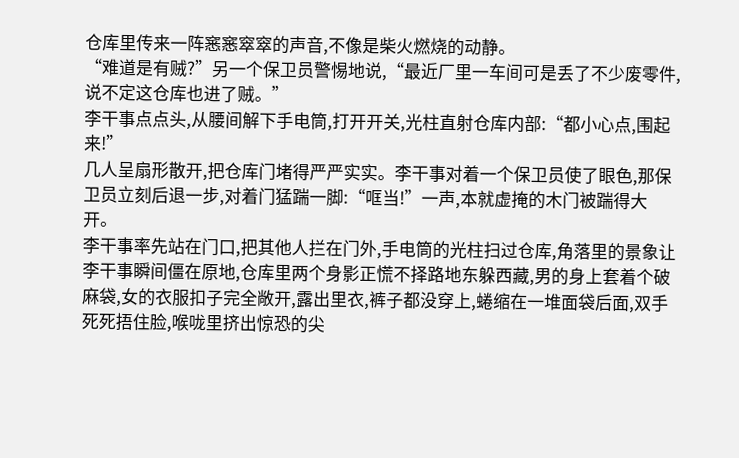仓库里传来一阵窸窸窣窣的声音,不像是柴火燃烧的动静。
“难道是有贼?”另一个保卫员警惕地说,“最近厂里一车间可是丢了不少废零件,说不定这仓库也进了贼。”
李干事点点头,从腰间解下手电筒,打开开关,光柱直射仓库内部:“都小心点,围起来!”
几人呈扇形散开,把仓库门堵得严严实实。李干事对着一个保卫员使了眼色,那保卫员立刻后退一步,对着门猛踹一脚:“哐当!”一声,本就虚掩的木门被踹得大开。
李干事率先站在门口,把其他人拦在门外,手电筒的光柱扫过仓库,角落里的景象让李干事瞬间僵在原地,仓库里两个身影正慌不择路地东躲西藏,男的身上套着个破麻袋,女的衣服扣子完全敞开,露出里衣,裤子都没穿上,蜷缩在一堆面袋后面,双手死死捂住脸,喉咙里挤出惊恐的尖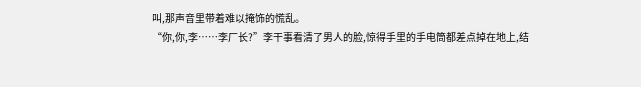叫,那声音里带着难以掩饰的慌乱。
“你,你,李……李厂长?”李干事看清了男人的脸,惊得手里的手电筒都差点掉在地上,结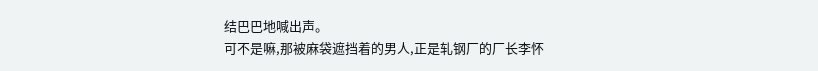结巴巴地喊出声。
可不是嘛,那被麻袋遮挡着的男人,正是轧钢厂的厂长李怀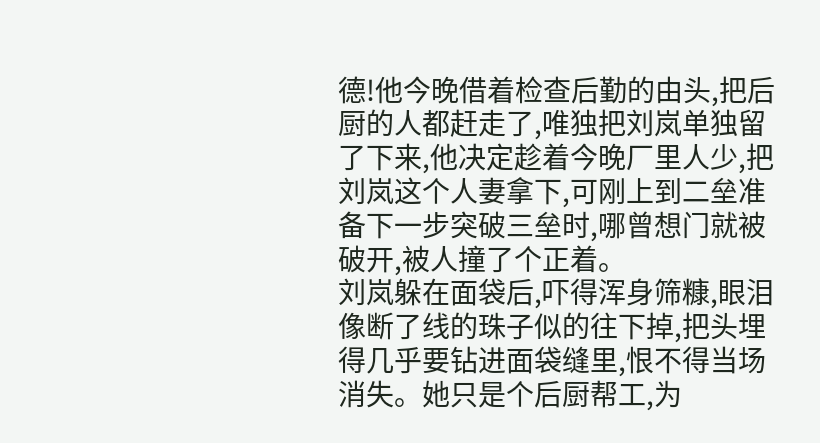德!他今晚借着检查后勤的由头,把后厨的人都赶走了,唯独把刘岚单独留了下来,他决定趁着今晚厂里人少,把刘岚这个人妻拿下,可刚上到二垒准备下一步突破三垒时,哪曾想门就被破开,被人撞了个正着。
刘岚躲在面袋后,吓得浑身筛糠,眼泪像断了线的珠子似的往下掉,把头埋得几乎要钻进面袋缝里,恨不得当场消失。她只是个后厨帮工,为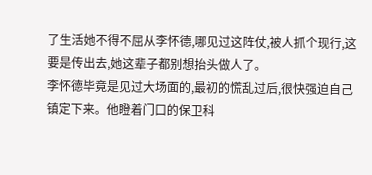了生活她不得不屈从李怀德,哪见过这阵仗,被人抓个现行,这要是传出去,她这辈子都别想抬头做人了。
李怀德毕竟是见过大场面的,最初的慌乱过后,很快强迫自己镇定下来。他瞪着门口的保卫科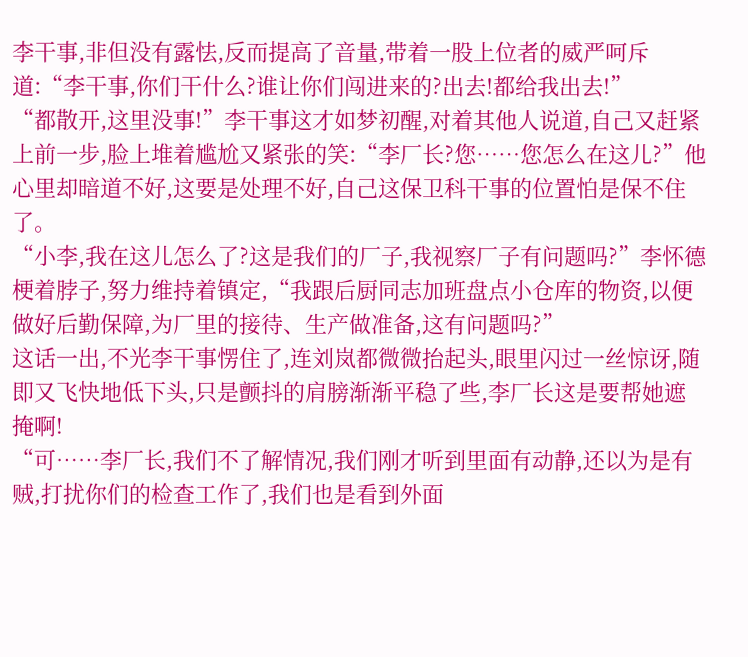李干事,非但没有露怯,反而提高了音量,带着一股上位者的威严呵斥道:“李干事,你们干什么?谁让你们闯进来的?出去!都给我出去!”
“都散开,这里没事!”李干事这才如梦初醒,对着其他人说道,自己又赶紧上前一步,脸上堆着尴尬又紧张的笑:“李厂长?您……您怎么在这儿?”他心里却暗道不好,这要是处理不好,自己这保卫科干事的位置怕是保不住了。
“小李,我在这儿怎么了?这是我们的厂子,我视察厂子有问题吗?”李怀德梗着脖子,努力维持着镇定,“我跟后厨同志加班盘点小仓库的物资,以便做好后勤保障,为厂里的接待、生产做准备,这有问题吗?”
这话一出,不光李干事愣住了,连刘岚都微微抬起头,眼里闪过一丝惊讶,随即又飞快地低下头,只是颤抖的肩膀渐渐平稳了些,李厂长这是要帮她遮掩啊!
“可……李厂长,我们不了解情况,我们刚才听到里面有动静,还以为是有贼,打扰你们的检查工作了,我们也是看到外面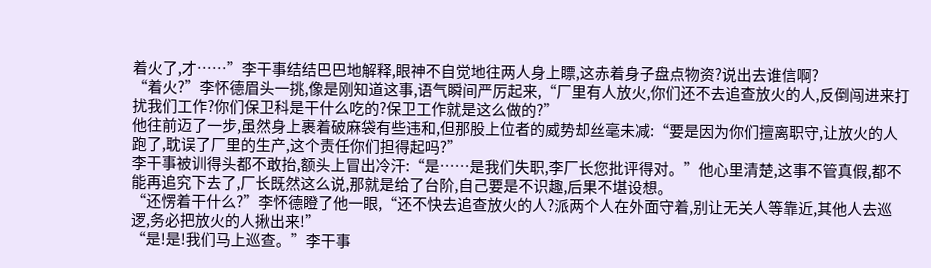着火了,才……”李干事结结巴巴地解释,眼神不自觉地往两人身上瞟,这赤着身子盘点物资?说出去谁信啊?
“着火?”李怀德眉头一挑,像是刚知道这事,语气瞬间严厉起来,“厂里有人放火,你们还不去追查放火的人,反倒闯进来打扰我们工作?你们保卫科是干什么吃的?保卫工作就是这么做的?”
他往前迈了一步,虽然身上裹着破麻袋有些违和,但那股上位者的威势却丝毫未减:“要是因为你们擅离职守,让放火的人跑了,耽误了厂里的生产,这个责任你们担得起吗?”
李干事被训得头都不敢抬,额头上冒出冷汗:“是……是我们失职,李厂长您批评得对。”他心里清楚,这事不管真假,都不能再追究下去了,厂长既然这么说,那就是给了台阶,自己要是不识趣,后果不堪设想。
“还愣着干什么?”李怀德瞪了他一眼,“还不快去追查放火的人?派两个人在外面守着,别让无关人等靠近,其他人去巡逻,务必把放火的人揪出来!”
“是!是!我们马上巡查。”李干事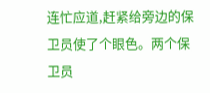连忙应道,赶紧给旁边的保卫员使了个眼色。两个保卫员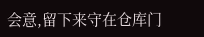会意,留下来守在仓库门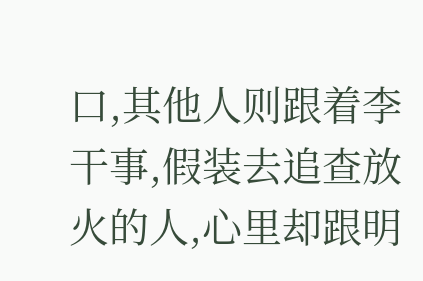口,其他人则跟着李干事,假装去追查放火的人,心里却跟明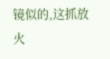镜似的,这抓放火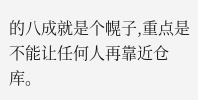的八成就是个幌子,重点是不能让任何人再靠近仓库。